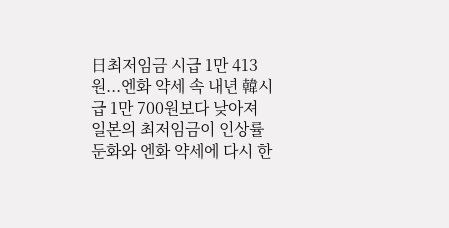日최저임금 시급 1만 413원...엔화 약세 속 내년 韓시급 1만 700원보다 낮아져
일본의 최저임금이 인상률 둔화와 엔화 약세에 다시 한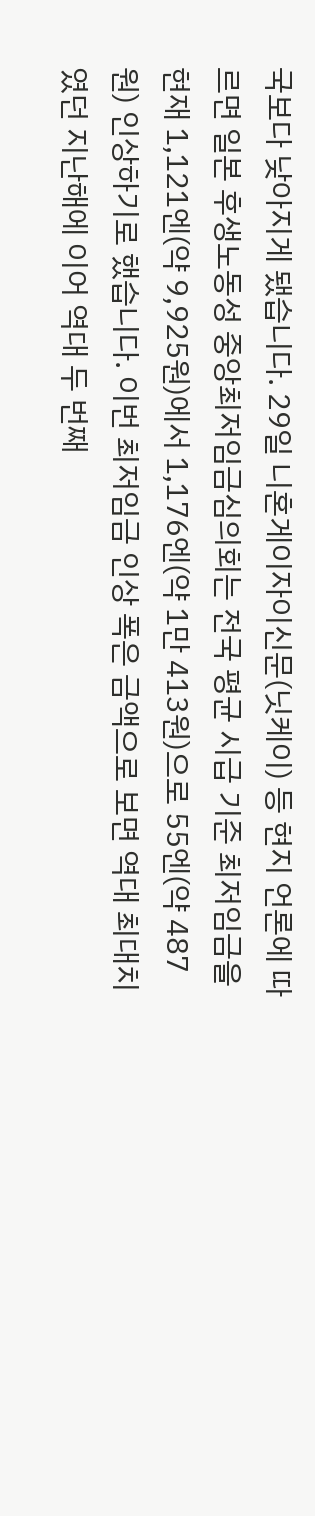국보다 낮아지게 됐습니다. 29일 니혼게이자이신문(닛케이) 등 현지 언론에 따르면 일본 후생노동성 중앙최저임금심의회는 전국 평균 시급 기준 최저임금을 현재 1,121엔(약 9,925원)에서 1,176엔(약 1만 413원)으로 55엔(약 487원) 인상하기로 했습니다. 이번 최저임금 인상 폭은 금액으로 보면 역대 최대치였던 지난해에 이어 역대 두 번째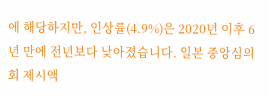에 해당하지만, 인상률(4.9%)은 2020년 이후 6년 만에 전년보다 낮아졌습니다. 일본 중앙심의회 제시액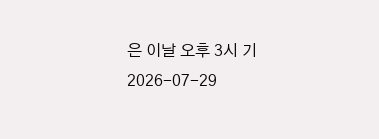은 이날 오후 3시 기
2026-07-29